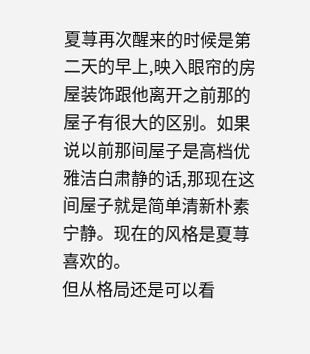夏荨再次醒来的时候是第二天的早上,映入眼帘的房屋装饰跟他离开之前那的屋子有很大的区别。如果说以前那间屋子是高档优雅洁白肃静的话,那现在这间屋子就是简单清新朴素宁静。现在的风格是夏荨喜欢的。
但从格局还是可以看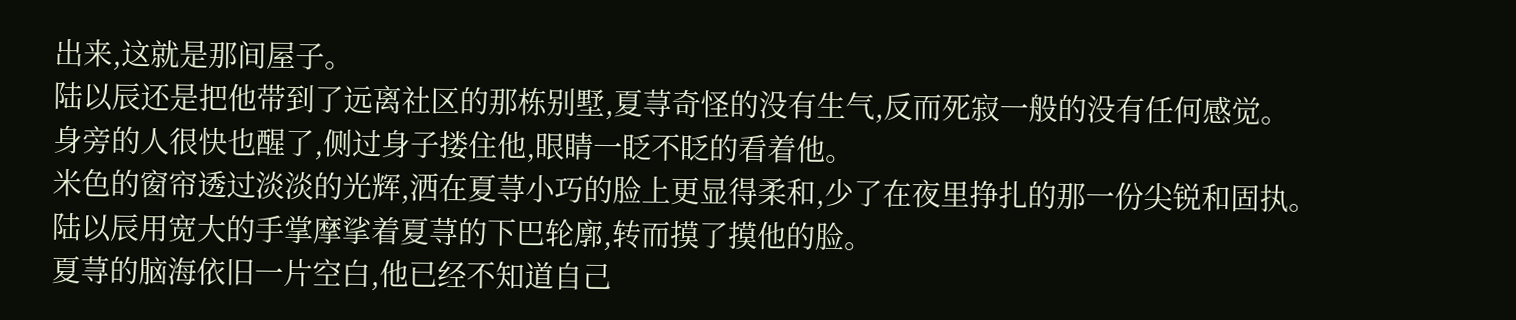出来,这就是那间屋子。
陆以辰还是把他带到了远离社区的那栋别墅,夏荨奇怪的没有生气,反而死寂一般的没有任何感觉。
身旁的人很快也醒了,侧过身子搂住他,眼睛一眨不眨的看着他。
米色的窗帘透过淡淡的光辉,洒在夏荨小巧的脸上更显得柔和,少了在夜里挣扎的那一份尖锐和固执。
陆以辰用宽大的手掌摩挲着夏荨的下巴轮廓,转而摸了摸他的脸。
夏荨的脑海依旧一片空白,他已经不知道自己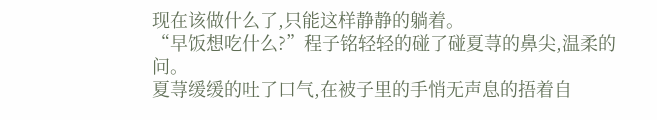现在该做什么了,只能这样静静的躺着。
“早饭想吃什么?”程子铭轻轻的碰了碰夏荨的鼻尖,温柔的问。
夏荨缓缓的吐了口气,在被子里的手悄无声息的捂着自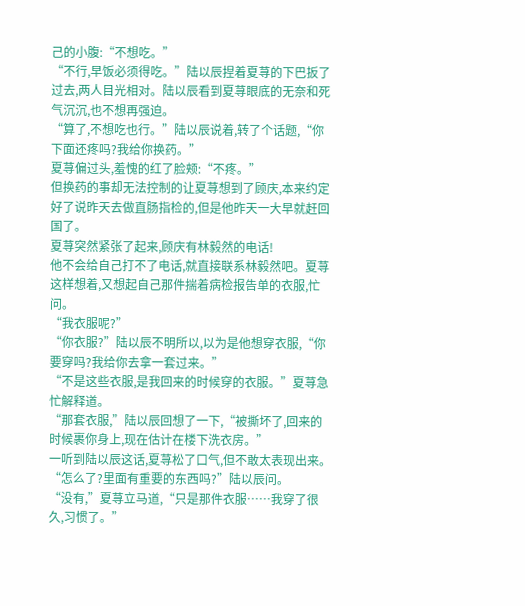己的小腹:“不想吃。”
“不行,早饭必须得吃。”陆以辰捏着夏荨的下巴扳了过去,两人目光相对。陆以辰看到夏荨眼底的无奈和死气沉沉,也不想再强迫。
“算了,不想吃也行。”陆以辰说着,转了个话题,“你下面还疼吗?我给你换药。”
夏荨偏过头,羞愧的红了脸颊:“不疼。”
但换药的事却无法控制的让夏荨想到了顾庆,本来约定好了说昨天去做直肠指检的,但是他昨天一大早就赶回国了。
夏荨突然紧张了起来,顾庆有林毅然的电话!
他不会给自己打不了电话,就直接联系林毅然吧。夏荨这样想着,又想起自己那件揣着病检报告单的衣服,忙问。
“我衣服呢?”
“你衣服?”陆以辰不明所以,以为是他想穿衣服,“你要穿吗?我给你去拿一套过来。”
“不是这些衣服,是我回来的时候穿的衣服。”夏荨急忙解释道。
“那套衣服,”陆以辰回想了一下,“被撕坏了,回来的时候裹你身上,现在估计在楼下洗衣房。”
一听到陆以辰这话,夏荨松了口气,但不敢太表现出来。
“怎么了?里面有重要的东西吗?”陆以辰问。
“没有,”夏荨立马道,“只是那件衣服……我穿了很久,习惯了。”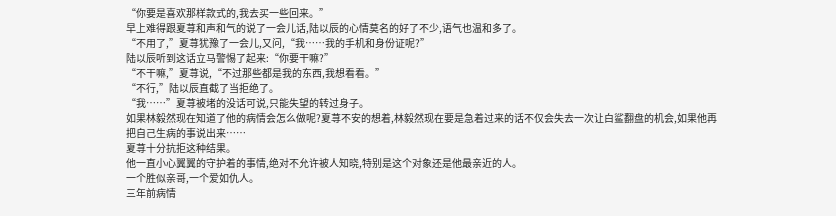“你要是喜欢那样款式的,我去买一些回来。”
早上难得跟夏荨和声和气的说了一会儿话,陆以辰的心情莫名的好了不少,语气也温和多了。
“不用了,”夏荨犹豫了一会儿,又问,“我……我的手机和身份证呢?”
陆以辰听到这话立马警惕了起来:“你要干嘛?”
“不干嘛,”夏荨说,“不过那些都是我的东西,我想看看。”
“不行,”陆以辰直截了当拒绝了。
“我……”夏荨被堵的没话可说,只能失望的转过身子。
如果林毅然现在知道了他的病情会怎么做呢?夏荨不安的想着,林毅然现在要是急着过来的话不仅会失去一次让白鲨翻盘的机会,如果他再把自己生病的事说出来……
夏荨十分抗拒这种结果。
他一直小心翼翼的守护着的事情,绝对不允许被人知晓,特别是这个对象还是他最亲近的人。
一个胜似亲哥,一个爱如仇人。
三年前病情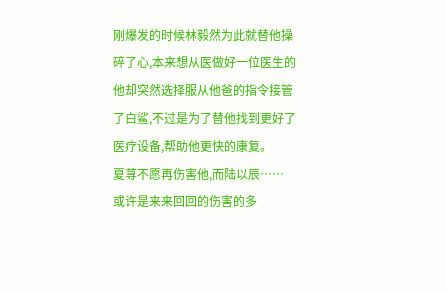刚爆发的时候林毅然为此就替他操碎了心,本来想从医做好一位医生的他却突然选择服从他爸的指令接管了白鲨,不过是为了替他找到更好了医疗设备,帮助他更快的康复。
夏荨不愿再伤害他,而陆以辰……
或许是来来回回的伤害的多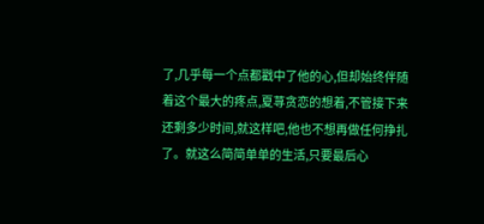了,几乎每一个点都戳中了他的心,但却始终伴随着这个最大的疼点,夏荨贪恋的想着,不管接下来还剩多少时间,就这样吧,他也不想再做任何挣扎了。就这么简简单单的生活,只要最后心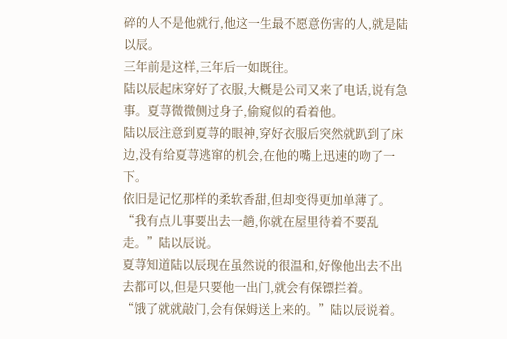碎的人不是他就行,他这一生最不愿意伤害的人,就是陆以辰。
三年前是这样,三年后一如既往。
陆以辰起床穿好了衣服,大概是公司又来了电话,说有急事。夏荨微微侧过身子,偷窥似的看着他。
陆以辰注意到夏荨的眼神,穿好衣服后突然就趴到了床边,没有给夏荨逃窜的机会,在他的嘴上迅速的吻了一下。
依旧是记忆那样的柔软香甜,但却变得更加单薄了。
“我有点儿事要出去一趟,你就在屋里待着不要乱走。”陆以辰说。
夏荨知道陆以辰现在虽然说的很温和,好像他出去不出去都可以,但是只要他一出门,就会有保镖拦着。
“饿了就就敲门,会有保姆送上来的。”陆以辰说着。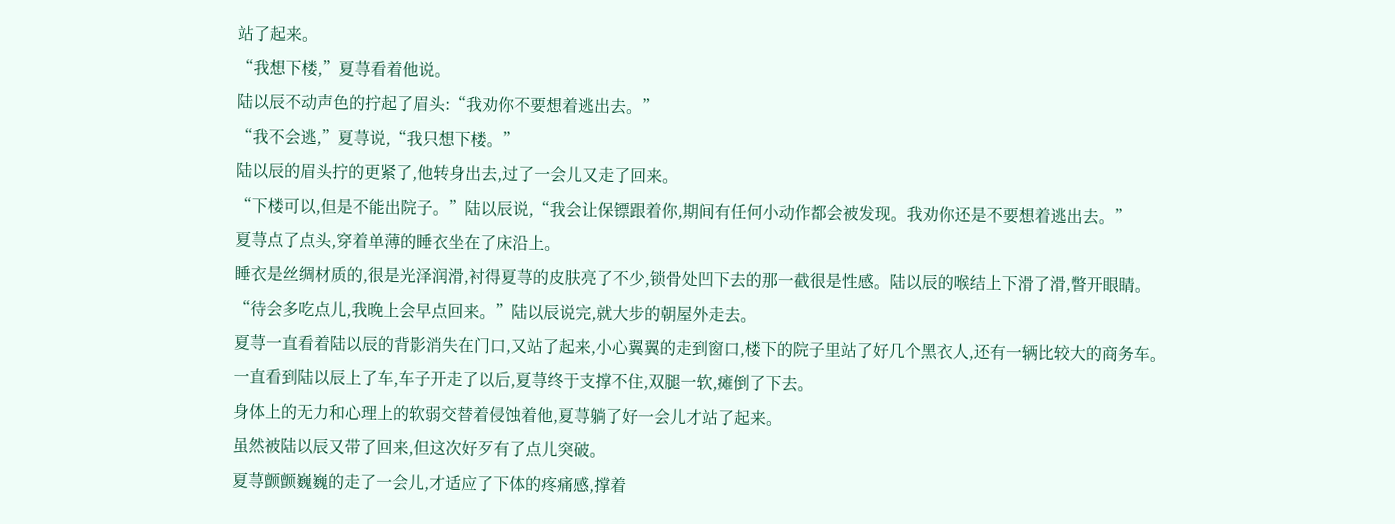站了起来。
“我想下楼,”夏荨看着他说。
陆以辰不动声色的拧起了眉头:“我劝你不要想着逃出去。”
“我不会逃,”夏荨说,“我只想下楼。”
陆以辰的眉头拧的更紧了,他转身出去,过了一会儿又走了回来。
“下楼可以,但是不能出院子。”陆以辰说,“我会让保镖跟着你,期间有任何小动作都会被发现。我劝你还是不要想着逃出去。”
夏荨点了点头,穿着单薄的睡衣坐在了床沿上。
睡衣是丝绸材质的,很是光泽润滑,衬得夏荨的皮肤亮了不少,锁骨处凹下去的那一截很是性感。陆以辰的喉结上下滑了滑,瞥开眼睛。
“待会多吃点儿,我晚上会早点回来。”陆以辰说完,就大步的朝屋外走去。
夏荨一直看着陆以辰的背影消失在门口,又站了起来,小心翼翼的走到窗口,楼下的院子里站了好几个黑衣人,还有一辆比较大的商务车。
一直看到陆以辰上了车,车子开走了以后,夏荨终于支撑不住,双腿一软,瘫倒了下去。
身体上的无力和心理上的软弱交替着侵蚀着他,夏荨躺了好一会儿才站了起来。
虽然被陆以辰又带了回来,但这次好歹有了点儿突破。
夏荨颤颤巍巍的走了一会儿,才适应了下体的疼痛感,撑着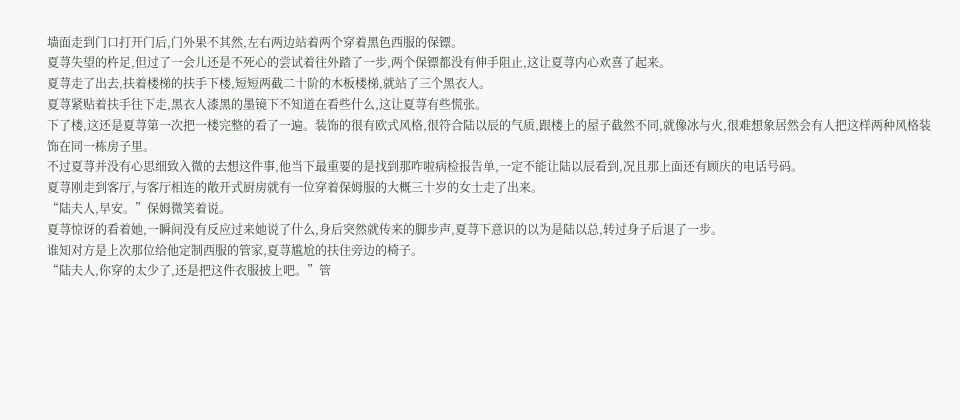墙面走到门口打开门后,门外果不其然,左右两边站着两个穿着黑色西服的保镖。
夏荨失望的杵足,但过了一会儿还是不死心的尝试着往外踏了一步,两个保镖都没有伸手阻止,这让夏荨内心欢喜了起来。
夏荨走了出去,扶着楼梯的扶手下楼,短短两截二十阶的木板楼梯,就站了三个黑衣人。
夏荨紧贴着扶手往下走,黑衣人漆黑的墨镜下不知道在看些什么,这让夏荨有些慌张。
下了楼,这还是夏荨第一次把一楼完整的看了一遍。装饰的很有欧式风格,很符合陆以辰的气质,跟楼上的屋子截然不同,就像冰与火,很难想象居然会有人把这样两种风格装饰在同一栋房子里。
不过夏荨并没有心思细致入微的去想这件事,他当下最重要的是找到那咋啦病检报告单,一定不能让陆以辰看到,况且那上面还有顾庆的电话号码。
夏荨刚走到客厅,与客厅相连的敞开式厨房就有一位穿着保姆服的大概三十岁的女士走了出来。
“陆夫人,早安。”保姆微笑着说。
夏荨惊讶的看着她,一瞬间没有反应过来她说了什么,身后突然就传来的脚步声,夏荨下意识的以为是陆以总,转过身子后退了一步。
谁知对方是上次那位给他定制西服的管家,夏荨尴尬的扶住旁边的椅子。
“陆夫人,你穿的太少了,还是把这件衣服披上吧。”管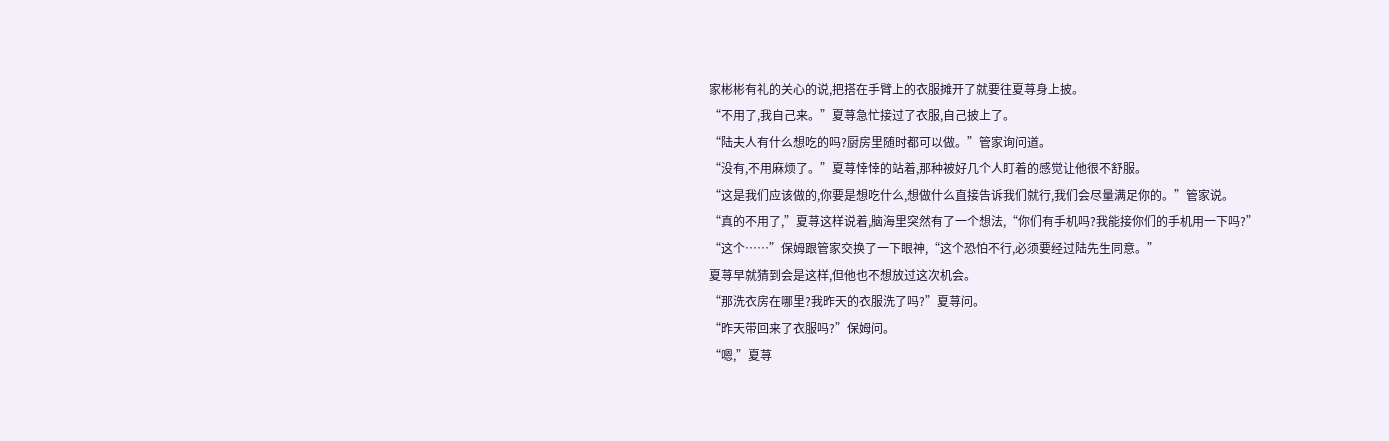家彬彬有礼的关心的说,把搭在手臂上的衣服摊开了就要往夏荨身上披。
“不用了,我自己来。”夏荨急忙接过了衣服,自己披上了。
“陆夫人有什么想吃的吗?厨房里随时都可以做。”管家询问道。
“没有,不用麻烦了。”夏荨悻悻的站着,那种被好几个人盯着的感觉让他很不舒服。
“这是我们应该做的,你要是想吃什么,想做什么直接告诉我们就行,我们会尽量满足你的。”管家说。
“真的不用了,”夏荨这样说着,脑海里突然有了一个想法,“你们有手机吗?我能接你们的手机用一下吗?”
“这个……”保姆跟管家交换了一下眼神,“这个恐怕不行,必须要经过陆先生同意。”
夏荨早就猜到会是这样,但他也不想放过这次机会。
“那洗衣房在哪里?我昨天的衣服洗了吗?”夏荨问。
“昨天带回来了衣服吗?”保姆问。
“嗯,”夏荨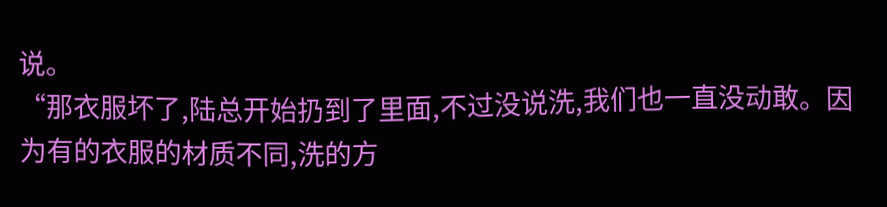说。
“那衣服坏了,陆总开始扔到了里面,不过没说洗,我们也一直没动敢。因为有的衣服的材质不同,洗的方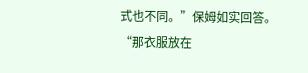式也不同。”保姆如实回答。
“那衣服放在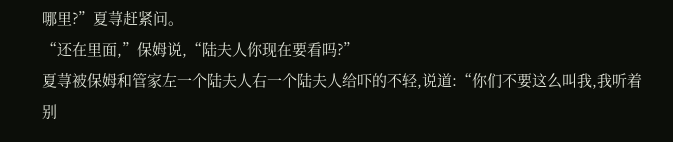哪里?”夏荨赶紧问。
“还在里面,”保姆说,“陆夫人你现在要看吗?”
夏荨被保姆和管家左一个陆夫人右一个陆夫人给吓的不轻,说道:“你们不要这么叫我,我听着别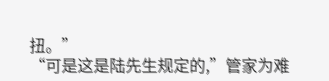扭。”
“可是这是陆先生规定的,”管家为难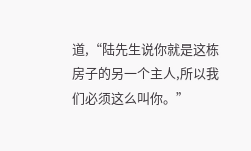道,“陆先生说你就是这栋房子的另一个主人,所以我们必须这么叫你。”